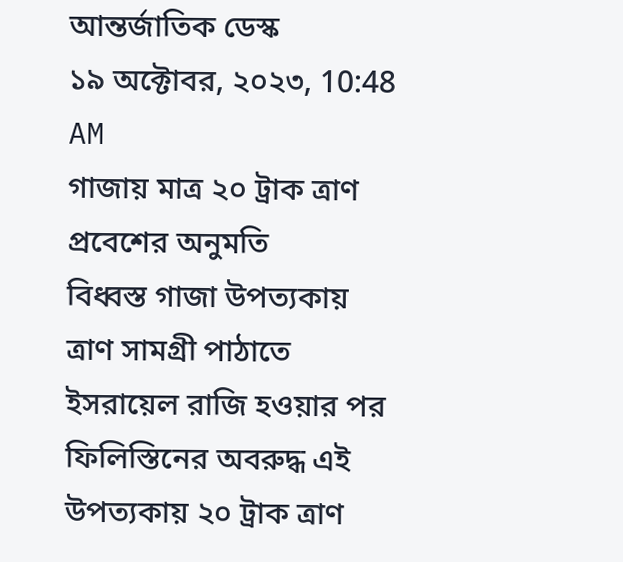আন্তর্জাতিক ডেস্ক
১৯ অক্টোবর, ২০২৩, 10:48 AM
গাজায় মাত্র ২০ ট্রাক ত্রাণ প্রবেশের অনুমতি
বিধ্বস্ত গাজা উপত্যকায় ত্রাণ সামগ্রী পাঠাতে ইসরায়েল রাজি হওয়ার পর ফিলিস্তিনের অবরুদ্ধ এই উপত্যকায় ২০ ট্রাক ত্রাণ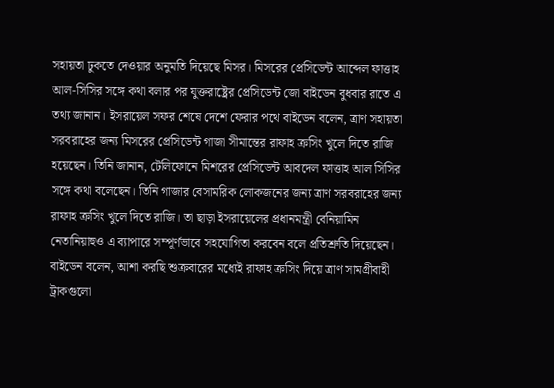সহায়তা ঢুকতে দেওয়ার অনুমতি দিয়েছে মিসর। মিসরের প্রেসিডেন্ট আব্দেল ফাত্তাহ আল-সিসির সঙ্গে কথা বলার পর যুক্তরাষ্ট্রের প্রেসিডেন্ট জো বাইডেন বুধবার রাতে এ তথ্য জানান। ইসরায়েল সফর শেষে দেশে ফেরার পথে বাইডেন বলেন, ত্রাণ সহায়তা সরবরাহের জন্য মিসরের প্রেসিডেন্ট গাজা সীমান্তের রাফাহ ক্রসিং খুলে দিতে রাজি হয়েছেন। তিনি জানান, টেলিফোনে মিশরের প্রেসিডেন্ট আবদেল ফাত্তাহ আল সিসির সঙ্গে কথা বলেছেন। তিনি গাজার বেসামরিক লোকজনের জন্য ত্রাণ সরবরাহের জন্য রাফাহ ক্রসিং খুলে দিতে রাজি। তা ছাড়া ইসরায়েলের প্রধানমন্ত্রী বেনিয়ামিন নেতানিয়াহুও এ ব্যাপারে সম্পূর্ণভাবে সহযোগিতা করবেন বলে প্রতিশ্রুতি দিয়েছেন। বাইডেন বলেন, আশা করছি শুক্রবারের মধ্যেই রাফাহ ক্রসিং দিয়ে ত্রাণ সামগ্রীবাহী ট্রাকগুলো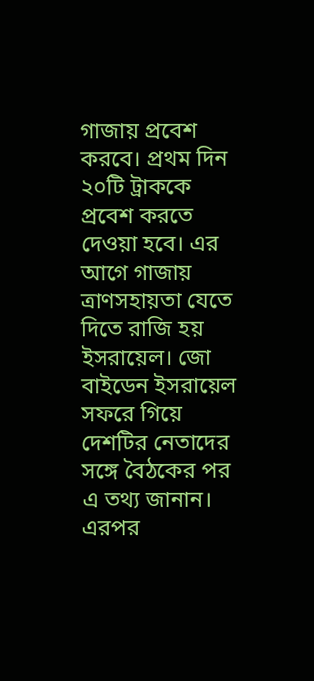গাজায় প্রবেশ করবে। প্রথম দিন ২০টি ট্রাককে প্রবেশ করতে দেওয়া হবে। এর আগে গাজায় ত্রাণসহায়তা যেতে দিতে রাজি হয় ইসরায়েল। জো বাইডেন ইসরায়েল সফরে গিয়ে দেশটির নেতাদের সঙ্গে বৈঠকের পর এ তথ্য জানান। এরপর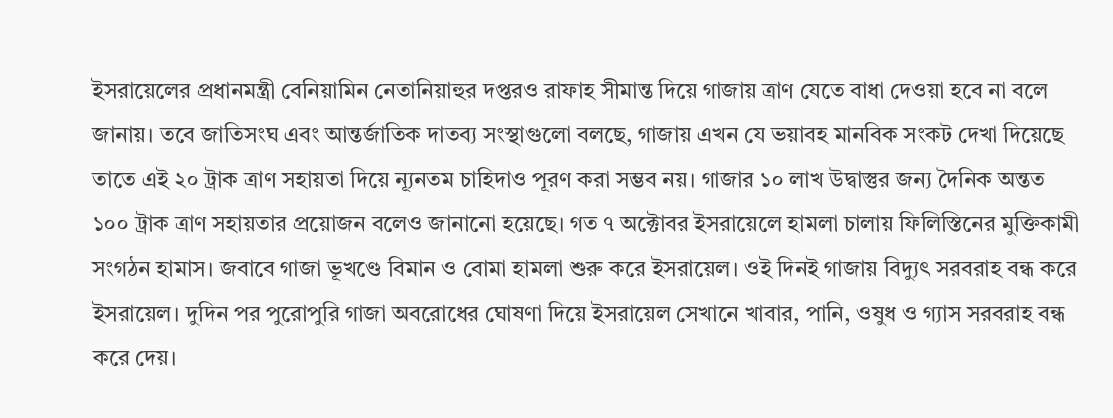ইসরায়েলের প্রধানমন্ত্রী বেনিয়ামিন নেতানিয়াহুর দপ্তরও রাফাহ সীমান্ত দিয়ে গাজায় ত্রাণ যেতে বাধা দেওয়া হবে না বলে জানায়। তবে জাতিসংঘ এবং আন্তর্জাতিক দাতব্য সংস্থাগুলো বলছে, গাজায় এখন যে ভয়াবহ মানবিক সংকট দেখা দিয়েছে তাতে এই ২০ ট্রাক ত্রাণ সহায়তা দিয়ে ন্যূনতম চাহিদাও পূরণ করা সম্ভব নয়। গাজার ১০ লাখ উদ্বাস্তুর জন্য দৈনিক অন্তত ১০০ ট্রাক ত্রাণ সহায়তার প্রয়োজন বলেও জানানো হয়েছে। গত ৭ অক্টোবর ইসরায়েলে হামলা চালায় ফিলিস্তিনের মুক্তিকামী সংগঠন হামাস। জবাবে গাজা ভূখণ্ডে বিমান ও বোমা হামলা শুরু করে ইসরায়েল। ওই দিনই গাজায় বিদ্যুৎ সরবরাহ বন্ধ করে ইসরায়েল। দুদিন পর পুরোপুরি গাজা অবরোধের ঘোষণা দিয়ে ইসরায়েল সেখানে খাবার, পানি, ওষুধ ও গ্যাস সরবরাহ বন্ধ করে দেয়।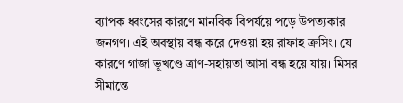ব্যাপক ধ্বংসের কারণে মানবিক বিপর্যয়ে পড়ে উপত্যকার জনগণ। এই অবস্থায় বন্ধ করে দেওয়া হয় রাফাহ ক্রসিং। যে কারণে গাজা ভূখণ্ডে ত্রাণ-সহায়তা আসা বন্ধ হয়ে যায়। মিসর সীমান্তে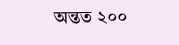অন্তত ২০০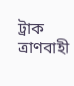ট্রাক ত্রাণবাহী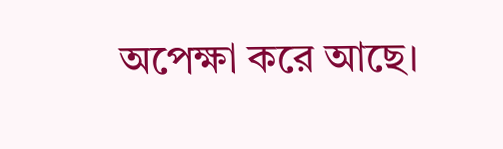অপেক্ষা করে আছে।